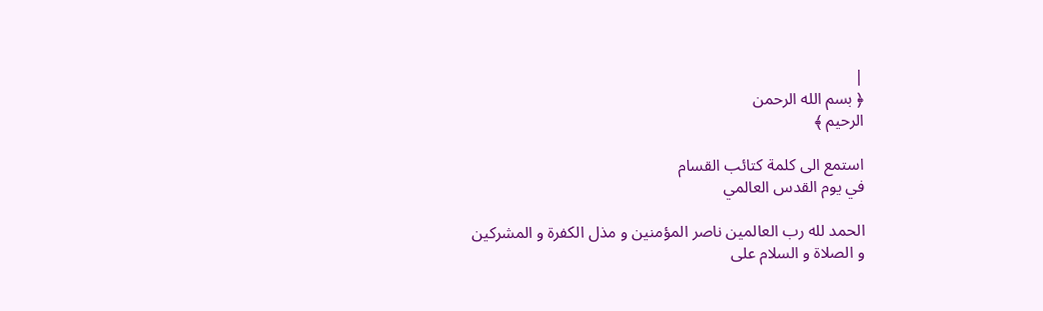|
﴿ بسم الله الرحمن
الرحيم ﴾

استمع الى كلمة كتائب القسام
في يوم القدس العالمي

الحمد لله رب العالمين ناصر المؤمنين و مذل الكفرة و المشركين
و الصلاة و السلام على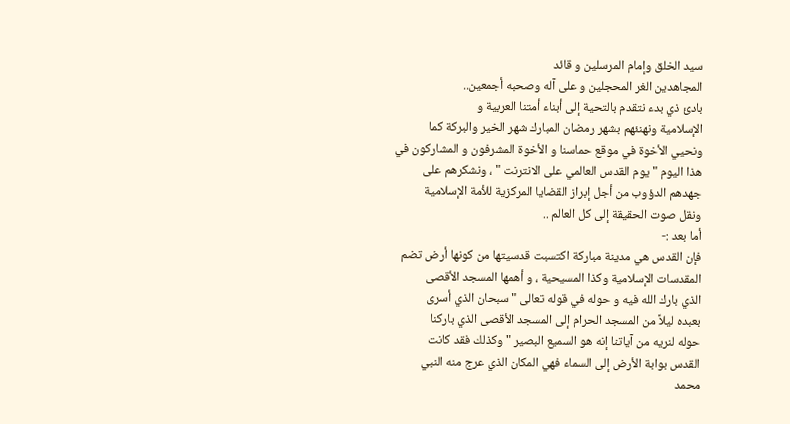سيد الخلق وإمام المرسلين و قائد
المجاهدين الغر المحجلين و على آله وصحبه أجمعين..
بادئ ذي بدء نتقدم بالتحية إلى أبناء أمتنا العربية و
الإسلامية ونهنئهم بشهر رمضان المبارك شهر الخير والبركة كما
ونحيي الأخوة في موقع حماسنا و الأخوة المشرفون و المشاركون في
هذا اليوم " يوم القدس العالمي على الانترنت " ، ونشكرهم على
جهدهم الدؤوب من أجل إبراز القضايا المركزية للأمة الإسلامية
ونقل صوت الحقيقة إلى كل العالم ..
أما بعد :-
فإن القدس هي مدينة مباركة اكتسبت قدسيتها من كونها أرض تضم
المقدسات الإسلامية وكذا المسيحية ، و أهمها المسجد الأقصى
الذي بارك الله فيه و حوله في قوله تعالى " سبحان الذي أسرى
بعبده ليلاً من المسجد الحرام إلى المسجد الأقصى الذي باركنا
حوله لنريه من آياتنا إنه هو السميع البصير " وكذلك فقد كانت
القدس بوابة الأرض إلى السماء فهي المكان الذي عرج منه النبي
محمد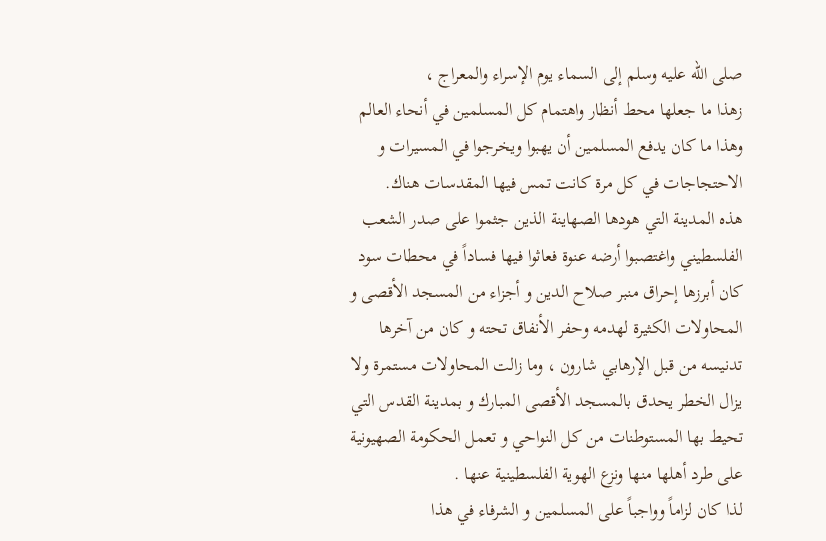صلى الله عليه وسلم إلى السماء يوم الإسراء والمعراج ،
زهذا ما جعلها محط أنظار واهتمام كل المسلمين في أنحاء العالم
وهذا ما كان يدفع المسلمين أن يهبوا ويخرجوا في المسيرات و
الاحتجاجات في كل مرة كانت تمس فيها المقدسات هناك.
هذه المدينة التي هودها الصهاينة الذين جثموا على صدر الشعب
الفلسطيني واغتصبوا أرضه عنوة فعاثوا فيها فساداً في محطات سود
كان أبرزها إحراق منبر صلاح الدين و أجزاء من المسجد الأقصى و
المحاولات الكثيرة لهدمه وحفر الأنفاق تحته و كان من آخرها
تدنيسه من قبل الإرهابي شارون ، وما زالت المحاولات مستمرة ولا
يزال الخطر يحدق بالمسجد الأقصى المبارك و بمدينة القدس التي
تحيط بها المستوطنات من كل النواحي و تعمل الحكومة الصهيونية
على طرد أهلها منها ونزع الهوية الفلسطينية عنها .
لذا كان لزاماً وواجباً على المسلمين و الشرفاء في هذا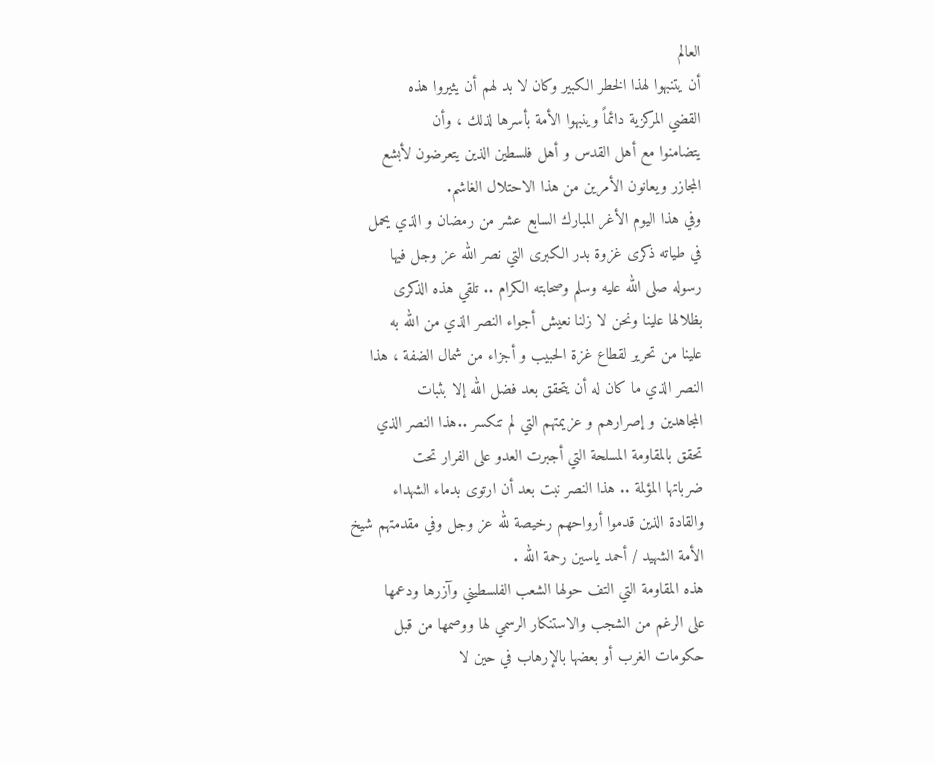العالم
أن يتنبهوا لهذا الخطر الكبير وكان لا بد لهم أن يثيروا هذه
القضي المركزية دائماً وينبهوا الأمة بأسرها لذلك ، وأن
يتضامنوا مع أهل القدس و أهل فلسطين الذين يتعرضون لأبشع
المجازر ويعانون الأمرين من هذا الاحتلال الغاشم.
وفي هذا اليوم الأغر المبارك السابع عشر من رمضان و الذي يحمل
في طياته ذكرى غزوة بدر الكبرى التي نصر الله عز وجل فيها
رسوله صلى الله عليه وسلم وصحابته الكرام .. تلقي هذه الذكرى
بظلالها علينا ونحن لا زلنا نعيش أجواء النصر الذي من الله به
علينا من تحرير لقطاع غزة الحبيب و أجزاء من شمال الضفة ، هذا
النصر الذي ما كان له أن يتحقق بعد فضل الله إلا بثبات
المجاهدين و إصرارهم و عزيمتهم التي لم تنكسر ..هذا النصر الذي
تحقق بالمقاومة المسلحة التي أجبرت العدو على الفرار تحت
ضرباتها المؤلمة .. هذا النصر نبت بعد أن ارتوى بدماء الشهداء
والقادة الذين قدموا أرواحهم رخيصة لله عز وجل وفي مقدمتهم شيخ
الأمة الشهيد / أحمد ياسين رحمة الله .
هذه المقاومة التي التف حولها الشعب الفلسطيني وآزرها ودعمها
على الرغم من الشجب والاستنكار الرسمي لها ووصمها من قبل
حكومات الغرب أو بعضها بالإرهاب في حين لا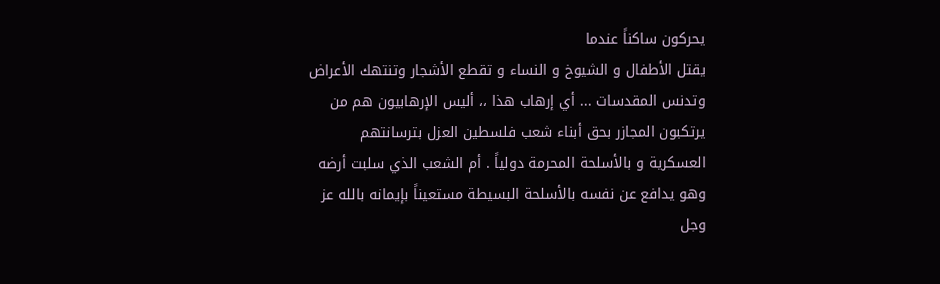يحركون ساكناً عندما
يقتل الأطفال و الشيوخ و النساء و تقطع الأشجار وتنتهك الأعراض
وتدنس المقدسات ... أي إرهاب هذا ،، أليس الإرهابيون هم من
يرتكبون المجازر بحق أبناء شعب فلسطين العزل بترسانتهم
العسكرية و بالأسلحة المحرمة دولياً . أم الشعب الذي سلبت أرضه
وهو يدافع عن نفسه بالأسلحة البسيطة مستعيناً بإيمانه بالله عز
وجل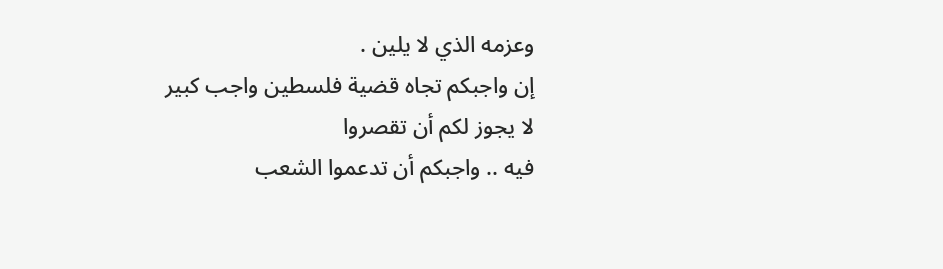وعزمه الذي لا يلين .
إن واجبكم تجاه قضية فلسطين واجب كبير لا يجوز لكم أن تقصروا
فيه .. واجبكم أن تدعموا الشعب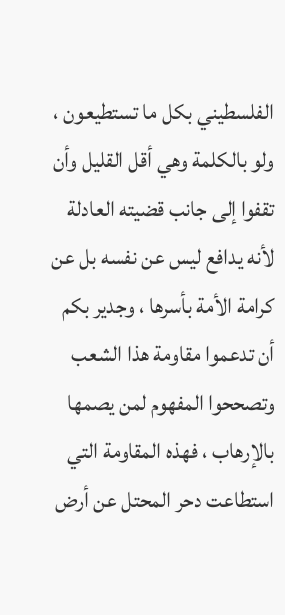الفلسطيني بكل ما تستطيعون ،
ولو بالكلمة وهي أقل القليل وأن تقفوا إلى جانب قضيته العادلة
لأنه يدافع ليس عن نفسه بل عن كرامة الأمة بأسرها ، وجدير بكم
أن تدعموا مقاومة هذا الشعب وتصححوا المفهوم لمن يصمها
بالإرهاب ، فهذه المقاومة التي استطاعت دحر المحتل عن أرض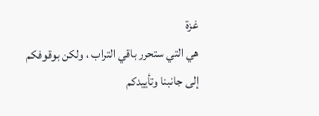غزة
هي التي ستحرر باقي التراب ، ولكن بوقوفكم إلى جانبنا وتأييدكم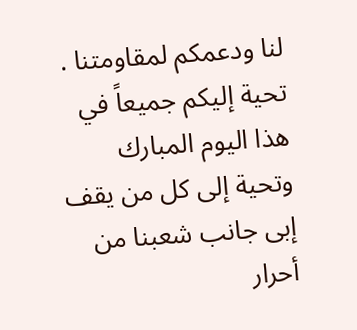لنا ودعمكم لمقاومتنا .
تحية إليكم جميعاً في هذا اليوم المبارك وتحية إلى كل من يقف
إبى جانب شعبنا من أحرار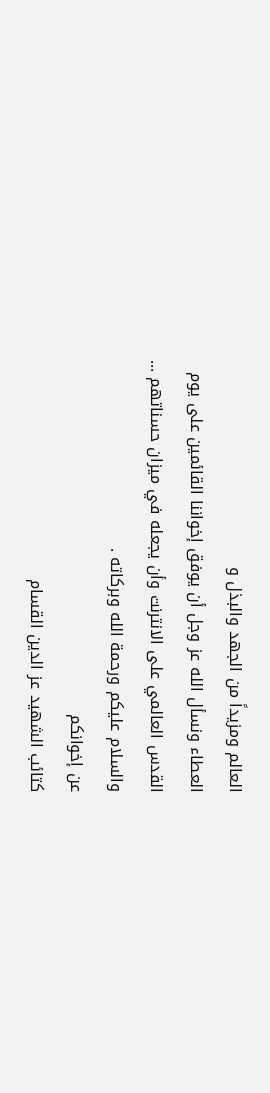العالم ومزيداً من الجهد والبذل و
العطاء ونسأل الله عز وجل أن يوفق إخواننا القائمين على يوم
القدس العالمي على الانترنت وأن يجعله في ميزان حسناتهم ...
والسلام عليكم ورحمة الله وبركاته .
عن إخوانكم
كتائب الشهيد عز الدين القسام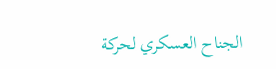الجناح العسكري لحركة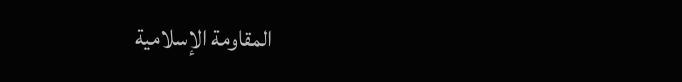المقاومة الإسلامية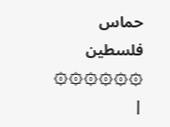حماس
فلسطين
۞۞۞۞۞۞
|